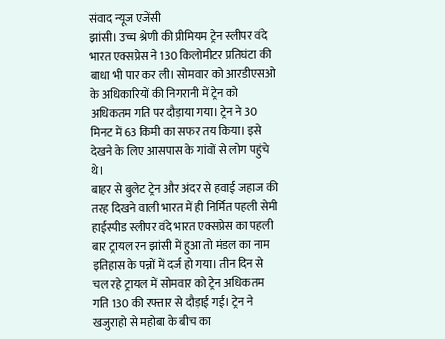संवाद न्यूज एजेंसी
झांसी। उच्च श्रेणी की प्रीमियम ट्रेन स्लीपर वंदे भारत एक्सप्रेस ने 130 किलोमीटर प्रतिघंटा की बाधा भी पार कर ली। सोमवार को आरडीएसओ के अधिकारियों की निगरानी में ट्रेन को अधिकतम गति पर दौड़ाया गया। ट्रेन ने 30 मिनट में 63 किमी का सफर तय किया। इसे देखने के लिए आसपास के गांवों से लोग पहुंचे थे।
बाहर से बुलेट ट्रेन और अंदर से हवाई जहाज की तरह दिखने वाली भारत में ही निर्मित पहली सेमी हाईस्पीड स्लीपर वंदे भारत एक्सप्रेस का पहली बार ट्रायल रन झांसी में हुआ तो मंडल का नाम इतिहास के पन्नों में दर्ज हो गया। तीन दिन से चल रहे ट्रायल में सोमवार को ट्रेन अधिकतम गति 130 की रफ्तार से दौड़ाई गई। ट्रेन ने खजुराहो से महोबा के बीच का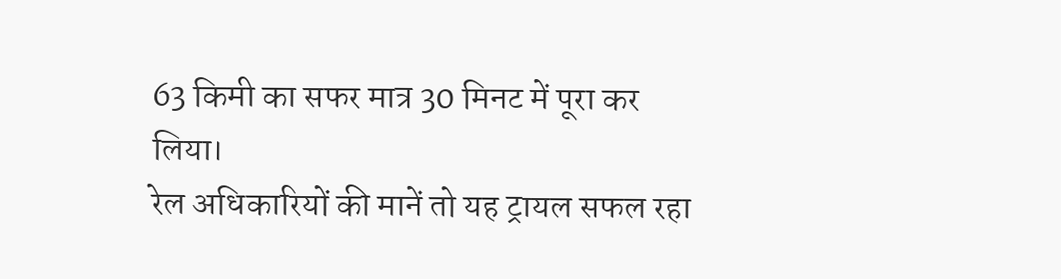63 किमी का सफर मात्र 30 मिनट में पूरा कर लिया।
रेल अधिकारियों की मानें तो यह ट्रायल सफल रहा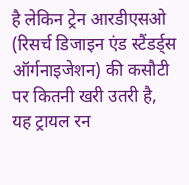है लेकिन ट्रेन आरडीएसओ (रिसर्च डिजाइन एंड स्टैंडर्ड्स ऑर्गनाइजेशन) की कसौटी पर कितनी खरी उतरी है, यह ट्रायल रन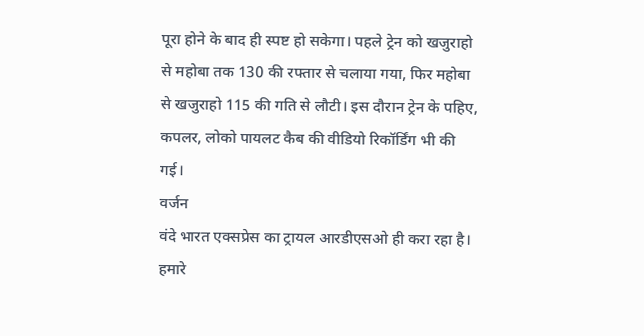पूरा होने के बाद ही स्पष्ट हो सकेगा। पहले ट्रेन को खजुराहो से महोबा तक 130 की रफ्तार से चलाया गया, फिर महोबा से खजुराहो 115 की गति से लौटी। इस दौरान ट्रेन के पहिए, कपलर, लोको पायलट कैब की वीडियो रिकॉर्डिंग भी की गई।
वर्जन
वंदे भारत एक्सप्रेस का ट्रायल आरडीएसओ ही करा रहा है। हमारे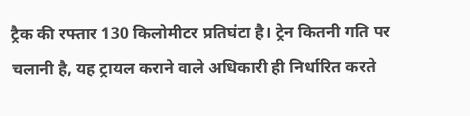ट्रैक की रफ्तार 130 किलोमीटर प्रतिघंटा है। ट्रेन कितनी गति पर चलानी है, यह ट्रायल कराने वाले अधिकारी ही निर्धारित करते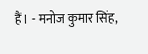हैं। - मनोज कुमार सिंह,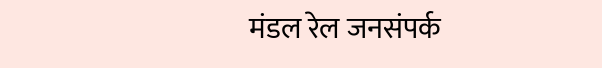मंडल रेल जनसंपर्क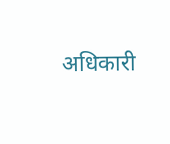अधिकारी